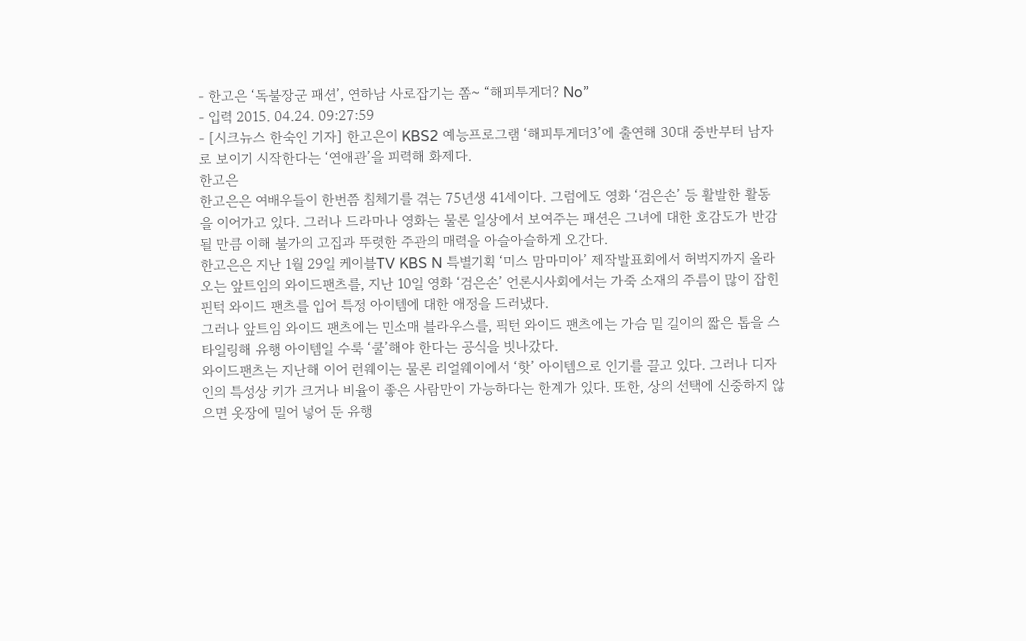- 한고은 ‘독불장군 패션’, 연하남 사로잡기는 쫌~ “해피투게더? No”
- 입력 2015. 04.24. 09:27:59
- [시크뉴스 한숙인 기자] 한고은이 KBS2 예능프로그램 ‘해피투게더3’에 출연해 30대 중반부터 남자로 보이기 시작한다는 ‘연애관’을 피력해 화제다.
한고은
한고은은 여배우들이 한번쯤 침체기를 겪는 75년생 41세이다. 그럼에도 영화 ‘검은손’ 등 활발한 활동을 이어가고 있다. 그러나 드라마나 영화는 물론 일상에서 보여주는 패션은 그녀에 대한 호감도가 반감될 만큼 이해 불가의 고집과 뚜렷한 주관의 매력을 아슬아슬하게 오간다.
한고은은 지난 1월 29일 케이블TV KBS N 특별기획 ‘미스 맘마미아’ 제작발표회에서 허벅지까지 올라오는 앞트임의 와이드팬츠를, 지난 10일 영화 ‘검은손’ 언론시사회에서는 가죽 소재의 주름이 많이 잡힌 핀턱 와이드 팬츠를 입어 특정 아이템에 대한 애정을 드러냈다.
그러나 앞트임 와이드 팬츠에는 민소매 블라우스를, 픽턴 와이드 팬츠에는 가슴 밑 길이의 짧은 톱을 스타일링해 유행 아이템일 수룩 ‘쿨’해야 한다는 공식을 빗나갔다.
와이드팬츠는 지난해 이어 런웨이는 물론 리얼웨이에서 ‘핫’ 아이템으로 인기를 끌고 있다. 그러나 디자인의 특성상 키가 크거나 비율이 좋은 사람만이 가능하다는 한계가 있다. 또한, 상의 선택에 신중하지 않으면 옷장에 밀어 넣어 둔 유행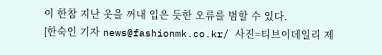이 한참 지난 옷을 꺼내 입은 듯한 오류를 범할 수 있다.
[한숙인 기자 news@fashionmk.co.kr/ 사진=티브이데일리 제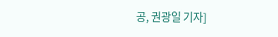공, 권광일 기자]